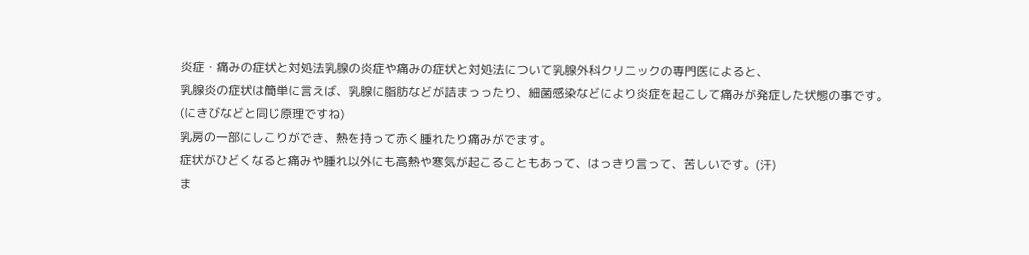炎症・痛みの症状と対処法乳腺の炎症や痛みの症状と対処法について乳腺外科クリニックの専門医によると、
乳腺炎の症状は簡単に言えば、乳腺に脂肪などが詰まっったり、細菌感染などにより炎症を起こして痛みが発症した状態の事です。
(にきびなどと同じ原理ですね)
乳房の一部にしこりができ、熱を持って赤く腫れたり痛みがでます。
症状がひどくなると痛みや腫れ以外にも高熱や寒気が起こることもあって、はっきり言って、苦しいです。(汗)
ま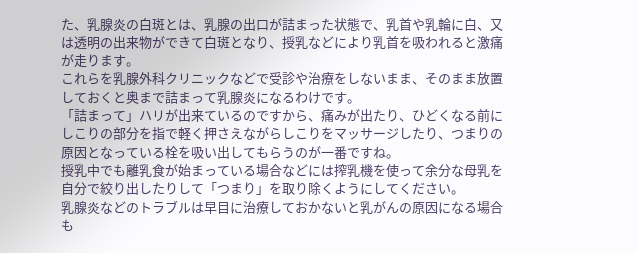た、乳腺炎の白斑とは、乳腺の出口が詰まった状態で、乳首や乳輪に白、又は透明の出来物ができて白斑となり、授乳などにより乳首を吸われると激痛が走ります。
これらを乳腺外科クリニックなどで受診や治療をしないまま、そのまま放置しておくと奥まで詰まって乳腺炎になるわけです。
「詰まって」ハリが出来ているのですから、痛みが出たり、ひどくなる前にしこりの部分を指で軽く押さえながらしこりをマッサージしたり、つまりの原因となっている栓を吸い出してもらうのが一番ですね。
授乳中でも離乳食が始まっている場合などには搾乳機を使って余分な母乳を自分で絞り出したりして「つまり」を取り除くようにしてください。
乳腺炎などのトラブルは早目に治療しておかないと乳がんの原因になる場合も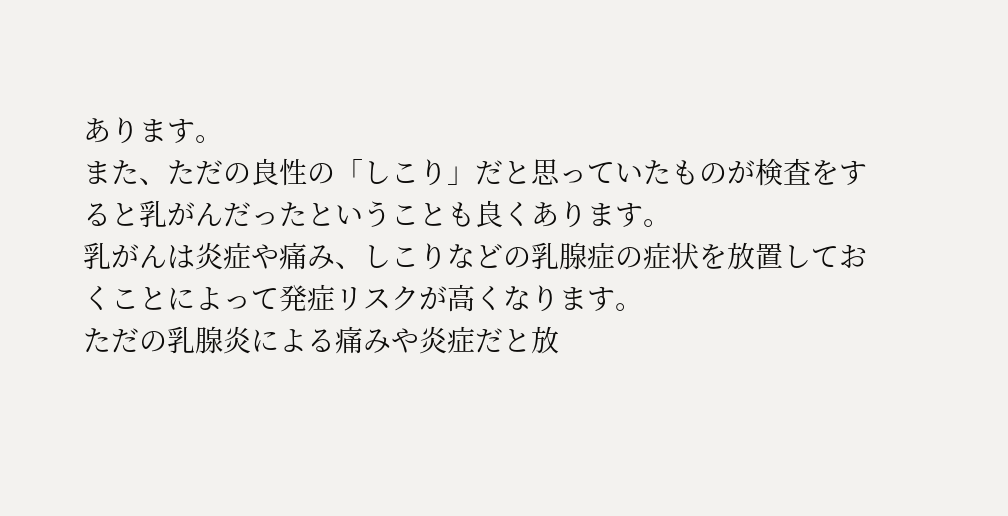あります。
また、ただの良性の「しこり」だと思っていたものが検査をすると乳がんだったということも良くあります。
乳がんは炎症や痛み、しこりなどの乳腺症の症状を放置しておくことによって発症リスクが高くなります。
ただの乳腺炎による痛みや炎症だと放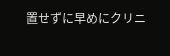置せずに早めにクリニ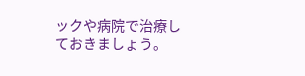ックや病院で治療しておきましょう。